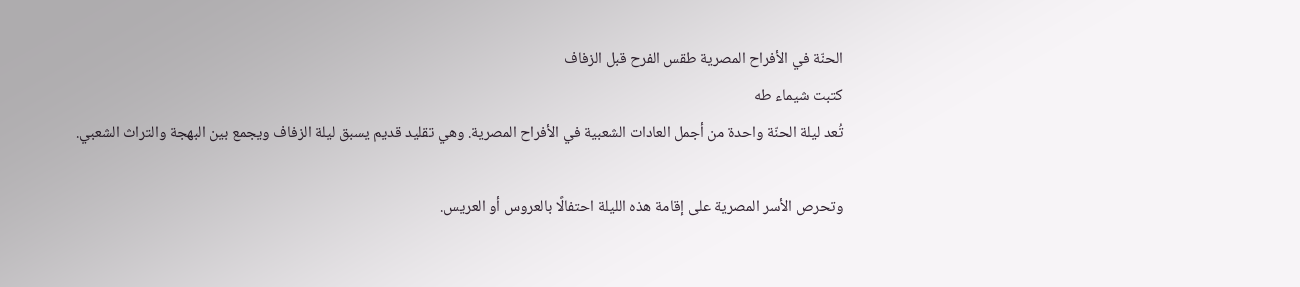الحنّة في الأفراح المصرية طقس الفرح قبل الزفاف
كتبت شيماء طه
تُعد ليلة الحنّة واحدة من أجمل العادات الشعبية في الأفراح المصرية. وهي تقليد قديم يسبق ليلة الزفاف ويجمع بين البهجة والتراث الشعبي.

وتحرص الأسر المصرية على إقامة هذه الليلة احتفالًا بالعروس أو العريس.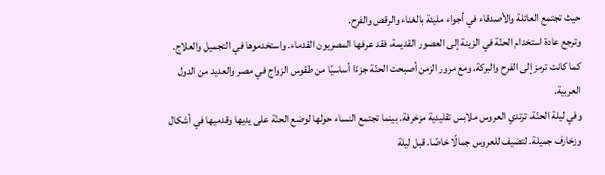حيث تجتمع العائلة والأصدقاء في أجواء مليئة بالغناء والرقص والفرح.
وترجع عادة استخدام الحنّة في الزينة إلى العصور القديمة، فقد عرفها المصريون القدماء. واستخدموها في التجميل والعلاج. كما كانت ترمز إلى الفرح والبركة. ومع مرور الزمن أصبحت الحنّة جزءًا أساسيًا من طقوس الزواج في مصر والعديد من الدول العربية.
وفي ليلة الحنّة، ترتدي العروس ملابس تقليدية مزخرفة. بينما تجتمع النساء حولها لوضع الحنّة على يديها وقدميها في أشكال وزخارف جميلة. لتضيف للعروس جمالًا خاصًا. قبل ليلة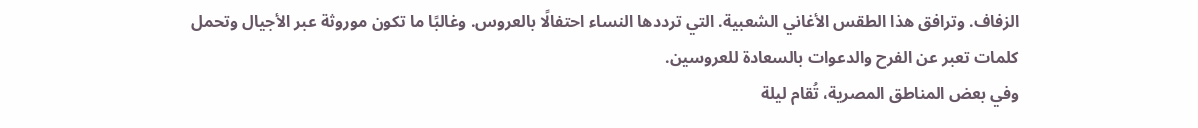الزفاف. وترافق هذا الطقس الأغاني الشعبية. التي ترددها النساء احتفالًا بالعروس. وغالبًا ما تكون موروثة عبر الأجيال وتحمل كلمات تعبر عن الفرح والدعوات بالسعادة للعروسين.
وفي بعض المناطق المصرية، تُقام ليلة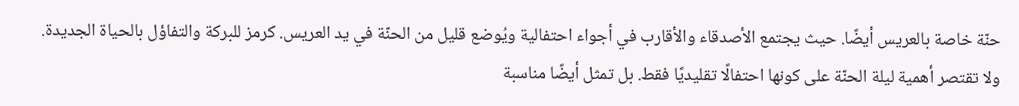حنّة خاصة بالعريس أيضًا. حيث يجتمع الأصدقاء والأقارب في أجواء احتفالية ويُوضع قليل من الحنّة في يد العريس. كرمز للبركة والتفاؤل بالحياة الجديدة.
ولا تقتصر أهمية ليلة الحنّة على كونها احتفالًا تقليديًا فقط. بل تمثل أيضًا مناسبة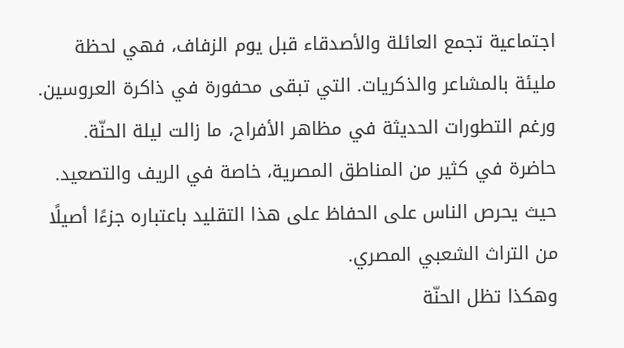اجتماعية تجمع العائلة والأصدقاء قبل يوم الزفاف، فهي لحظة مليئة بالمشاعر والذكريات. التي تبقى محفورة في ذاكرة العروسين.
ورغم التطورات الحديثة في مظاهر الأفراح، ما زالت ليلة الحنّة. حاضرة في كثير من المناطق المصرية، خاصة في الريف والتصعيد. حيث يحرص الناس على الحفاظ على هذا التقليد باعتباره جزءًا أصيلًا من التراث الشعبي المصري.
وهكذا تظل الحنّة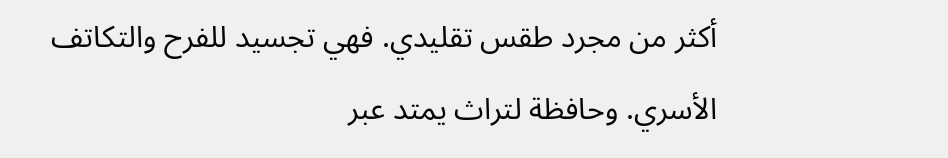أكثر من مجرد طقس تقليدي. فهي تجسيد للفرح والتكاتف الأسري. وحافظة لتراث يمتد عبر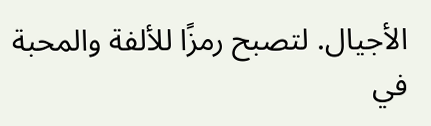الأجيال. لتصبح رمزًا للألفة والمحبة في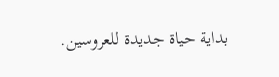بداية حياة جديدة للعروسين.